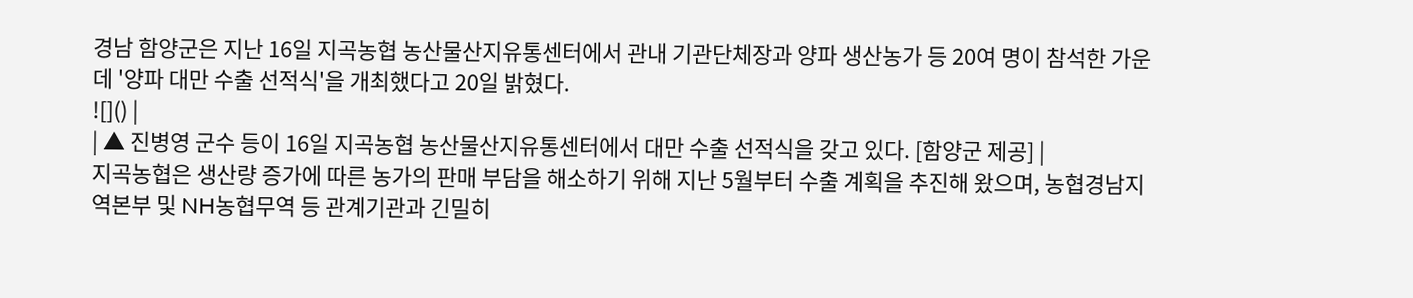경남 함양군은 지난 16일 지곡농협 농산물산지유통센터에서 관내 기관단체장과 양파 생산농가 등 20여 명이 참석한 가운데 '양파 대만 수출 선적식'을 개최했다고 20일 밝혔다.
![]() |
| ▲ 진병영 군수 등이 16일 지곡농협 농산물산지유통센터에서 대만 수출 선적식을 갖고 있다. [함양군 제공] |
지곡농협은 생산량 증가에 따른 농가의 판매 부담을 해소하기 위해 지난 5월부터 수출 계획을 추진해 왔으며, 농협경남지역본부 및 NH농협무역 등 관계기관과 긴밀히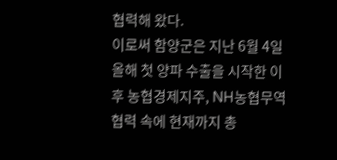협력해 왔다.
이로써 함양군은 지난 6월 4일 올해 첫 양파 수출을 시작한 이후 농협경제지주, NH농협무역 협력 속에 현재까지 총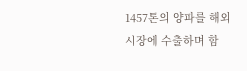1457톤의 양파를 해외시장에 수출하며 함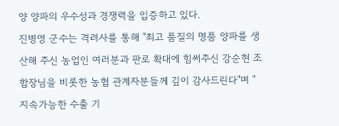양 양파의 우수성과 경쟁력을 입증하고 있다.
진병영 군수는 격려사를 통해 "최고 품질의 명품 양파를 생산해 주신 농업인 여러분과 판로 확대에 힘써주신 강순현 조합장님을 비롯한 농협 관계자분들께 깊이 감사드린다"며 "지속가능한 수출 기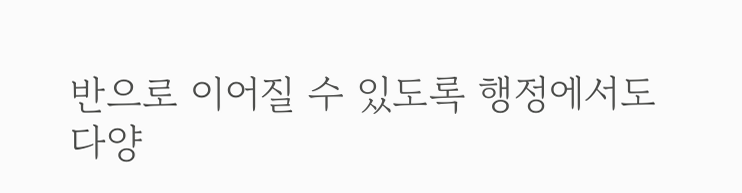반으로 이어질 수 있도록 행정에서도 다양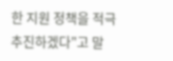한 지원 정책을 적극 추진하겠다"고 말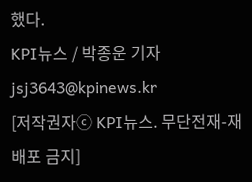했다.
KPI뉴스 / 박종운 기자 jsj3643@kpinews.kr
[저작권자ⓒ KPI뉴스. 무단전재-재배포 금지]